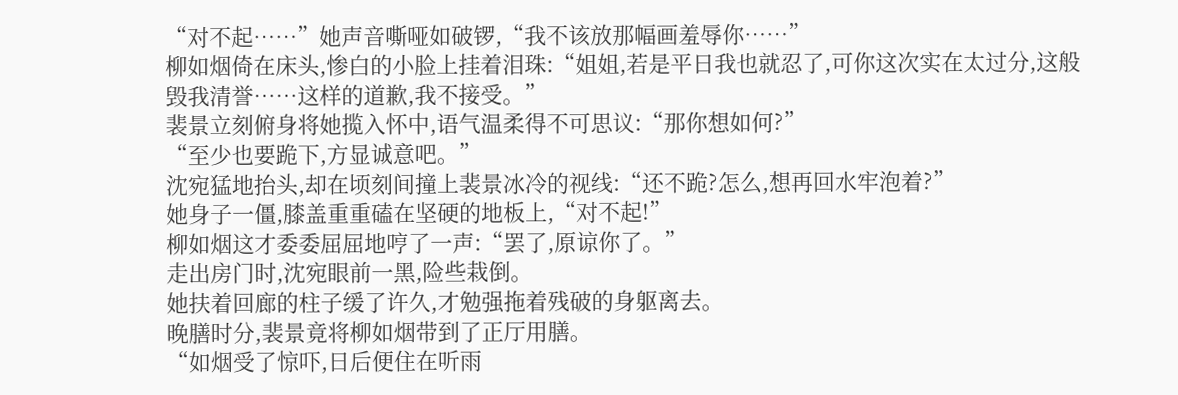“对不起……”她声音嘶哑如破锣,“我不该放那幅画羞辱你……”
柳如烟倚在床头,惨白的小脸上挂着泪珠:“姐姐,若是平日我也就忍了,可你这次实在太过分,这般毁我清誉……这样的道歉,我不接受。”
裴景立刻俯身将她揽入怀中,语气温柔得不可思议:“那你想如何?”
“至少也要跪下,方显诚意吧。”
沈宛猛地抬头,却在顷刻间撞上裴景冰冷的视线:“还不跪?怎么,想再回水牢泡着?”
她身子一僵,膝盖重重磕在坚硬的地板上,“对不起!”
柳如烟这才委委屈屈地哼了一声:“罢了,原谅你了。”
走出房门时,沈宛眼前一黑,险些栽倒。
她扶着回廊的柱子缓了许久,才勉强拖着残破的身躯离去。
晚膳时分,裴景竟将柳如烟带到了正厅用膳。
“如烟受了惊吓,日后便住在听雨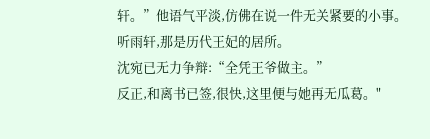轩。”他语气平淡,仿佛在说一件无关紧要的小事。
听雨轩,那是历代王妃的居所。
沈宛已无力争辩:“全凭王爷做主。”
反正,和离书已签,很快,这里便与她再无瓜葛。"